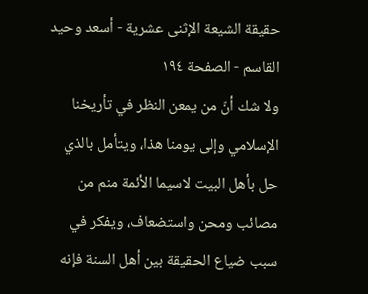حقيقة الشيعة الإثنى عشرية - أسعد وحيد القاسم - الصفحة ١٩٤
ولا شك أنّ من يمعن النظر في تأريخنا الإسلامي وإلى يومنا هذا، ويتأمل بالذي حل بأهل البيت لاسيما الأئمة منم من مصائب ومحن واستضعاف، ويفكر في سبب ضياع الحقيقة بين أهل السنة فإنه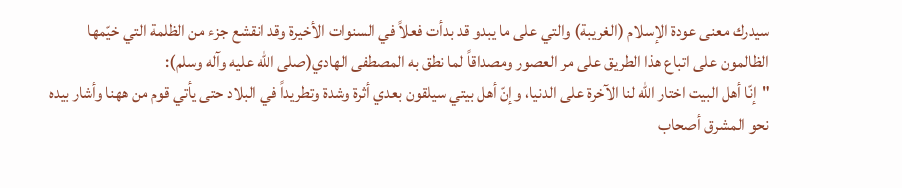سيدرك معنى عودة الإسلام (الغريبة) والتي على ما يبدو قد بدأت فعلاً في السنوات الأخيرة وقد انقشع جزء من الظلمة التي خيّمها الظالمون على اتباع هذا الطريق على مر العصور ومصداقاً لما نطق به المصطفى الهادي(صلى الله عليه وآله وسلم):
"إنّا أهل البيت اختار الله لنا الآخرة على الدنيا، وإنّ أهل بيتي سيلقون بعدي أثرة وشدة وتطريداً في البلاد حتى يأتي قوم من ههنا وأشار بيده نحو المشرق أصحاب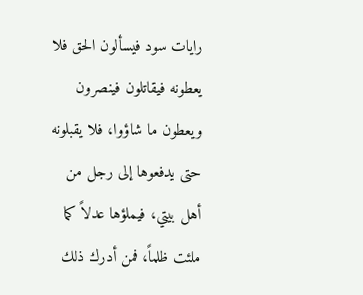رايات سود فيسألون الحق فلا يعطونه فيقاتلون فينصرون ويعطون ما شاؤوا، فلا يقبلونه حتى يدفعوها إلى رجل من أهل بيتي، فيملؤها عدلاً كما ملئت ظلماً، فمن أدرك ذلك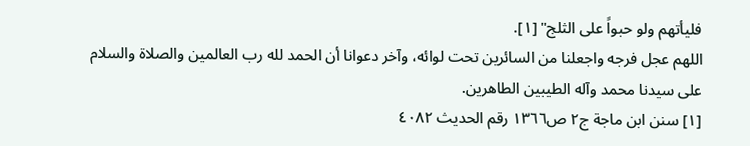فليأتهم ولو حبواً على الثلج" [١].
اللهم عجل فرجه واجعلنا من السائرين تحت لوائه، وآخر دعوانا أن الحمد لله رب العالمين والصلاة والسلام على سيدنا محمد وآله الطيبين الطاهرين.
[١] سنن ابن ماجة ج٢ ص١٣٦٦ رقم الحديث ٤٠٨٢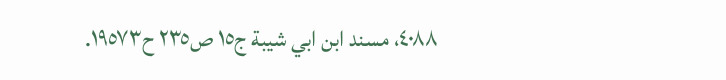٤٠٨٨، مسند ابن ابي شيبة ج١٥ ص٢٣٥ ح١٩٥٧٣.